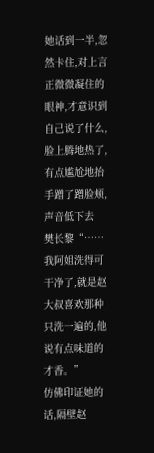她话到一半,忽然卡住,对上言正微微凝住的眼神,才意识到自己说了什么,脸上腾地热了,有点尴尬地抬手蹭了蹭脸颊,声音低下去
樊长黎“……我阿姐洗得可干净了,就是赵大叔喜欢那种只洗一遍的,他说有点味道的才香。”
仿佛印证她的话,隔壁赵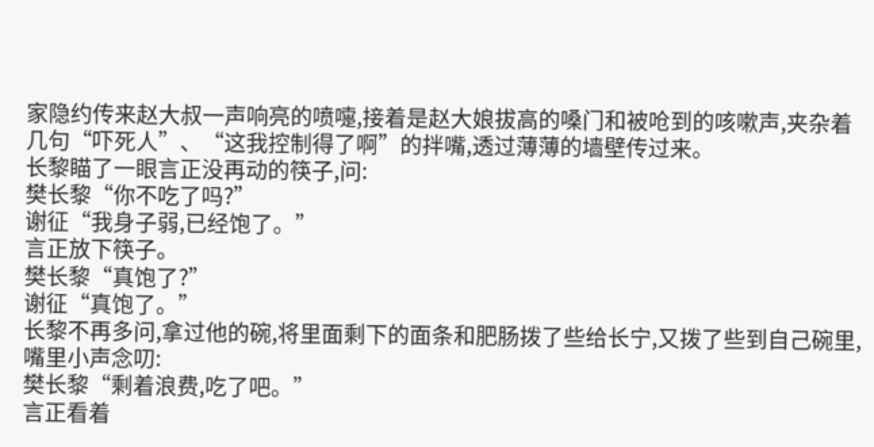家隐约传来赵大叔一声响亮的喷嚏,接着是赵大娘拔高的嗓门和被呛到的咳嗽声,夹杂着几句“吓死人”、“这我控制得了啊”的拌嘴,透过薄薄的墙壁传过来。
长黎瞄了一眼言正没再动的筷子,问:
樊长黎“你不吃了吗?”
谢征“我身子弱,已经饱了。”
言正放下筷子。
樊长黎“真饱了?”
谢征“真饱了。”
长黎不再多问,拿过他的碗,将里面剩下的面条和肥肠拨了些给长宁,又拨了些到自己碗里,嘴里小声念叨:
樊长黎“剩着浪费,吃了吧。”
言正看着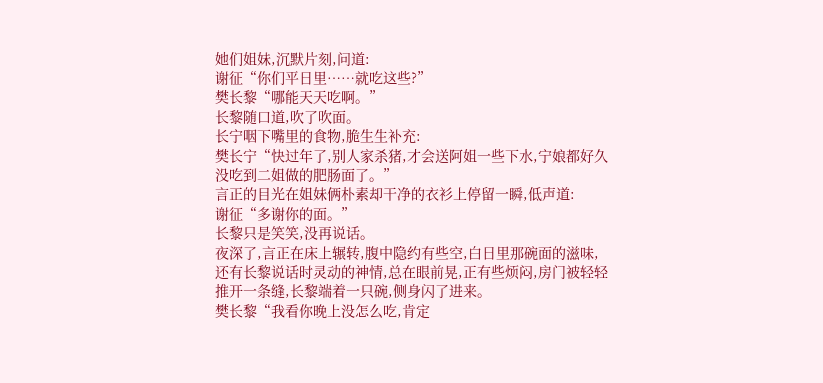她们姐妹,沉默片刻,问道:
谢征“你们平日里……就吃这些?”
樊长黎“哪能天天吃啊。”
长黎随口道,吹了吹面。
长宁咽下嘴里的食物,脆生生补充:
樊长宁“快过年了,别人家杀猪,才会送阿姐一些下水,宁娘都好久没吃到二姐做的肥肠面了。”
言正的目光在姐妹俩朴素却干净的衣衫上停留一瞬,低声道:
谢征“多谢你的面。”
长黎只是笑笑,没再说话。
夜深了,言正在床上辗转,腹中隐约有些空,白日里那碗面的滋味,还有长黎说话时灵动的神情,总在眼前晃,正有些烦闷,房门被轻轻推开一条缝,长黎端着一只碗,侧身闪了进来。
樊长黎“我看你晚上没怎么吃,肯定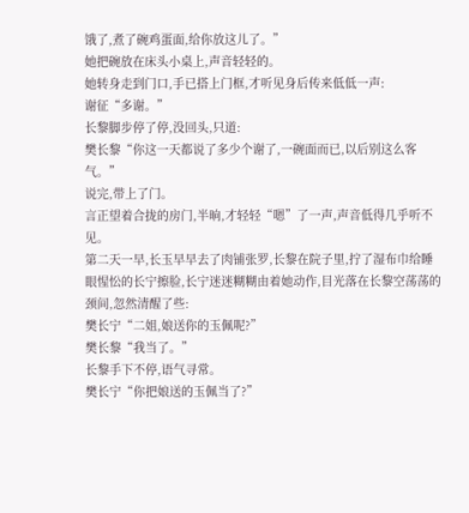饿了,煮了碗鸡蛋面,给你放这儿了。”
她把碗放在床头小桌上,声音轻轻的。
她转身走到门口,手已搭上门框,才听见身后传来低低一声:
谢征“多谢。”
长黎脚步停了停,没回头,只道:
樊长黎“你这一天都说了多少个谢了,一碗面而已,以后别这么客气。”
说完,带上了门。
言正望着合拢的房门,半晌,才轻轻“嗯”了一声,声音低得几乎听不见。
第二天一早,长玉早早去了肉铺张罗,长黎在院子里,拧了湿布巾给睡眼惺忪的长宁擦脸,长宁迷迷糊糊由着她动作,目光落在长黎空荡荡的颈间,忽然清醒了些:
樊长宁“二姐,娘送你的玉佩呢?”
樊长黎“我当了。”
长黎手下不停,语气寻常。
樊长宁“你把娘送的玉佩当了?”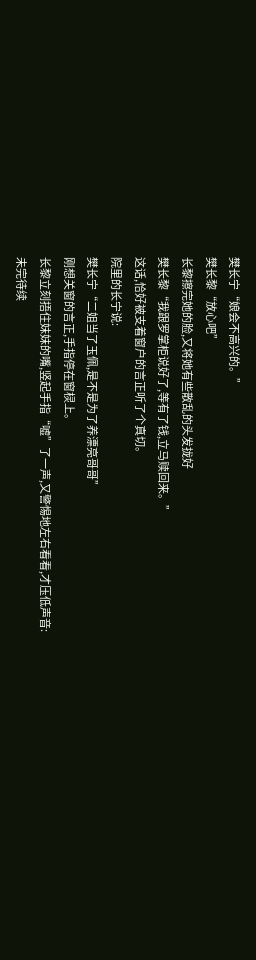樊长宁“娘会不高兴的。”
樊长黎“放心吧”
长黎擦完她的脸,又将她有些散乱的头发拢好
樊长黎“我跟罗掌柜说好了,等有了钱,立马赎回来。”
这话,恰好被支着窗户的言正听了个真切。
院里的长宁说:
樊长宁“二姐当了玉佩,是不是为了养漂亮哥哥”
刚想关窗的言正,手指停在窗棂上。
长黎立刻捂住妹妹的嘴,竖起手指“嘘”了一声,又警惕地左右看看,才压低声音:
未完待续